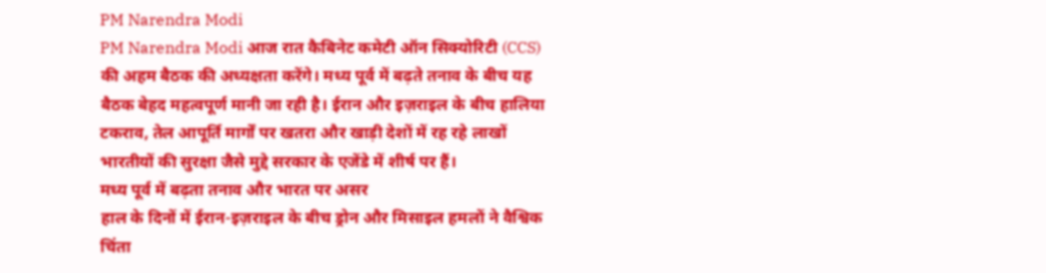PM Narendra Modi
PM Narendra Modi आज रात कैबिनेट कमेटी ऑन सिक्योरिटी (CCS) की अहम बैठक की अध्यक्षता करेंगे। मध्य पूर्व में बढ़ते तनाव के बीच यह बैठक बेहद महत्वपूर्ण मानी जा रही है। ईरान और इज़राइल के बीच हालिया टकराव, तेल आपूर्ति मार्गों पर खतरा और खाड़ी देशों में रह रहे लाखों भारतीयों की सुरक्षा जैसे मुद्दे सरकार के एजेंडे में शीर्ष पर हैं।
मध्य पूर्व में बढ़ता तनाव और भारत पर असर
हाल के दिनों में ईरान-इज़राइल के बीच ड्रोन और मिसाइल हमलों ने वैश्विक चिंता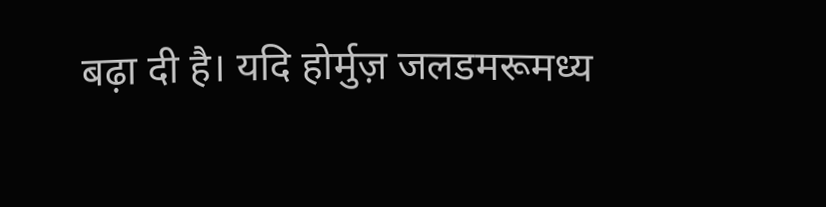बढ़ा दी है। यदि होर्मुज़ जलडमरूमध्य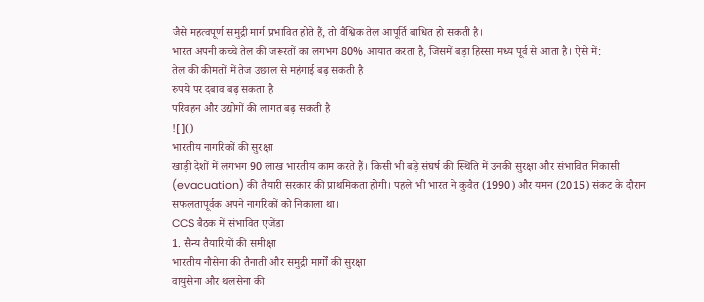जैसे महत्वपूर्ण समुद्री मार्ग प्रभावित होते हैं, तो वैश्विक तेल आपूर्ति बाधित हो सकती है।
भारत अपनी कच्चे तेल की जरूरतों का लगभग 80% आयात करता है, जिसमें बड़ा हिस्सा मध्य पूर्व से आता है। ऐसे में:
तेल की कीमतों में तेज उछाल से महंगाई बढ़ सकती है
रुपये पर दबाव बढ़ सकता है
परिवहन और उद्योगों की लागत बढ़ सकती है
![]()
भारतीय नागरिकों की सुरक्षा
खाड़ी देशों में लगभग 90 लाख भारतीय काम करते हैं। किसी भी बड़े संघर्ष की स्थिति में उनकी सुरक्षा और संभावित निकासी (evacuation) की तैयारी सरकार की प्राथमिकता होगी। पहले भी भारत ने कुवैत (1990) और यमन (2015) संकट के दौरान सफलतापूर्वक अपने नागरिकों को निकाला था।
CCS बैठक में संभावित एजेंडा
1. सैन्य तैयारियों की समीक्षा
भारतीय नौसेना की तैनाती और समुद्री मार्गों की सुरक्षा
वायुसेना और थलसेना की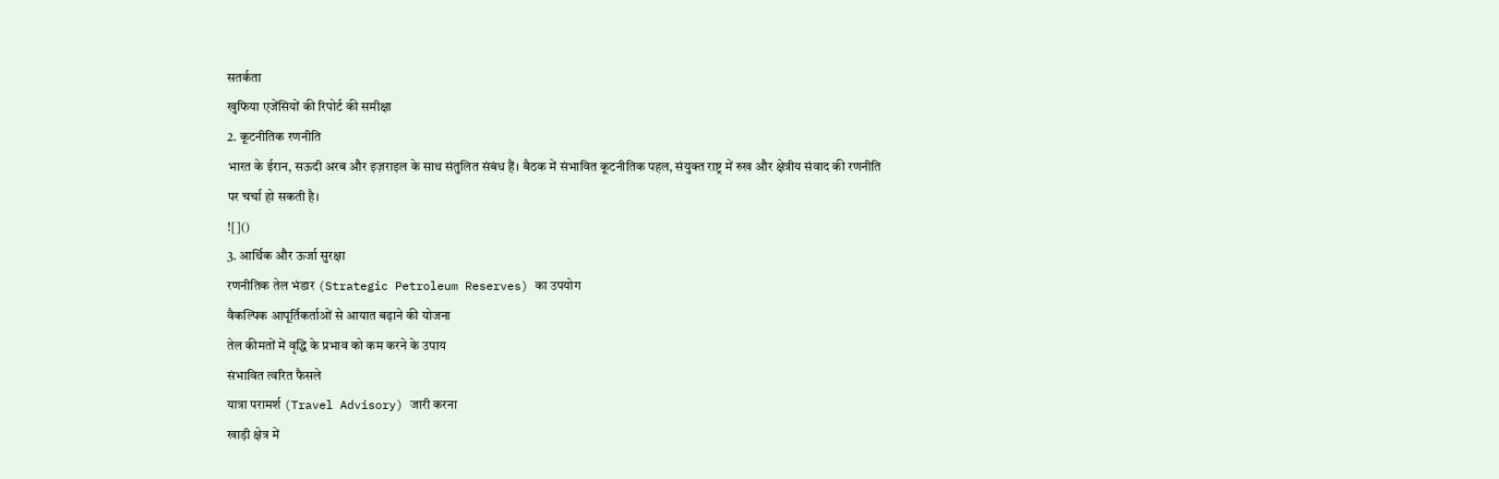सतर्कता
खुफिया एजेंसियों की रिपोर्ट की समीक्षा
2. कूटनीतिक रणनीति
भारत के ईरान, सऊदी अरब और इज़राइल के साथ संतुलित संबंध हैं। बैठक में संभावित कूटनीतिक पहल, संयुक्त राष्ट्र में रुख और क्षेत्रीय संवाद की रणनीति पर चर्चा हो सकती है।
![]()
3. आर्थिक और ऊर्जा सुरक्षा
रणनीतिक तेल भंडार (Strategic Petroleum Reserves) का उपयोग
वैकल्पिक आपूर्तिकर्ताओं से आयात बढ़ाने की योजना
तेल कीमतों में वृद्धि के प्रभाव को कम करने के उपाय
संभावित त्वरित फैसले
यात्रा परामर्श (Travel Advisory) जारी करना
खाड़ी क्षेत्र में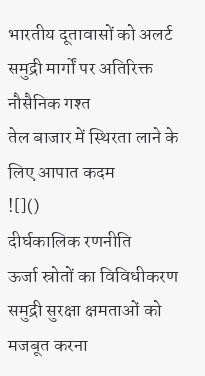भारतीय दूतावासों को अलर्ट
समुद्री मार्गों पर अतिरिक्त नौसैनिक गश्त
तेल बाजार में स्थिरता लाने के लिए आपात कदम
![]()
दीर्घकालिक रणनीति
ऊर्जा स्रोतों का विविधीकरण
समुद्री सुरक्षा क्षमताओं को मजबूत करना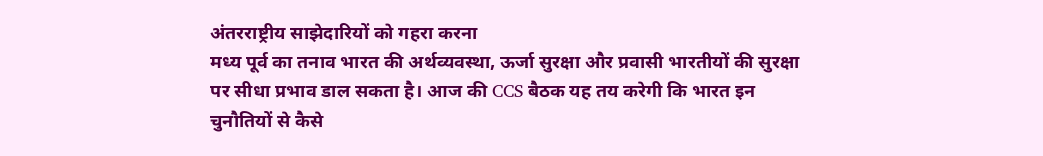अंतरराष्ट्रीय साझेदारियों को गहरा करना
मध्य पूर्व का तनाव भारत की अर्थव्यवस्था, ऊर्जा सुरक्षा और प्रवासी भारतीयों की सुरक्षा पर सीधा प्रभाव डाल सकता है। आज की CCS बैठक यह तय करेगी कि भारत इन चुनौतियों से कैसे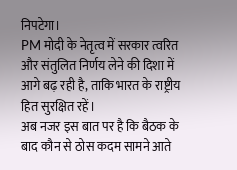निपटेगा।
PM मोदी के नेतृत्व में सरकार त्वरित और संतुलित निर्णय लेने की दिशा में आगे बढ़ रही है, ताकि भारत के राष्ट्रीय हित सुरक्षित रहें।
अब नजर इस बात पर है कि बैठक के बाद कौन से ठोस कदम सामने आते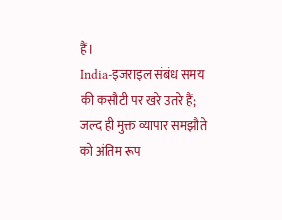हैं।
India-इजराइल संबंध समय की कसौटी पर खरे उतरे हैं; जल्द ही मुक्त व्यापार समझौते को अंतिम रूप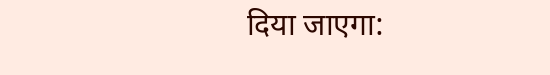दिया जाएगा: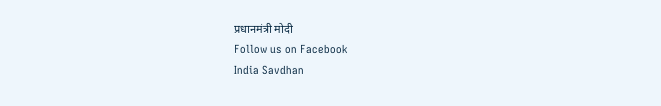प्रधानमंत्री मोदी
Follow us on Facebook
India Savdhan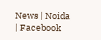News | Noida | Facebook